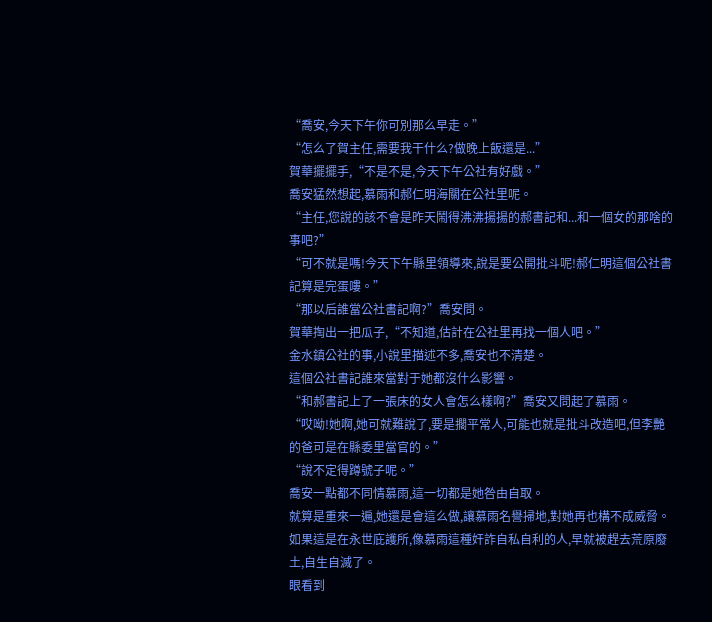“喬安,今天下午你可別那么早走。”
“怎么了賀主任,需要我干什么?做晚上飯還是...”
賀華擺擺手,“不是不是,今天下午公社有好戲。”
喬安猛然想起,慕雨和郝仁明海關在公社里呢。
“主任,您說的該不會是昨天鬧得沸沸揚揚的郝書記和...和一個女的那啥的事吧?”
“可不就是嗎!今天下午縣里領導來,說是要公開批斗呢!郝仁明這個公社書記算是完蛋嘍。”
“那以后誰當公社書記啊?”喬安問。
賀華掏出一把瓜子,“不知道,估計在公社里再找一個人吧。”
金水鎮公社的事,小說里描述不多,喬安也不清楚。
這個公社書記誰來當對于她都沒什么影響。
“和郝書記上了一張床的女人會怎么樣啊?”喬安又問起了慕雨。
“哎呦!她啊,她可就難說了,要是擱平常人,可能也就是批斗改造吧,但李艷的爸可是在縣委里當官的。”
“說不定得蹲號子呢。”
喬安一點都不同情慕雨,這一切都是她咎由自取。
就算是重來一遍,她還是會這么做,讓慕雨名譽掃地,對她再也構不成威脅。
如果這是在永世庇護所,像慕雨這種奸詐自私自利的人,早就被趕去荒原廢土,自生自滅了。
眼看到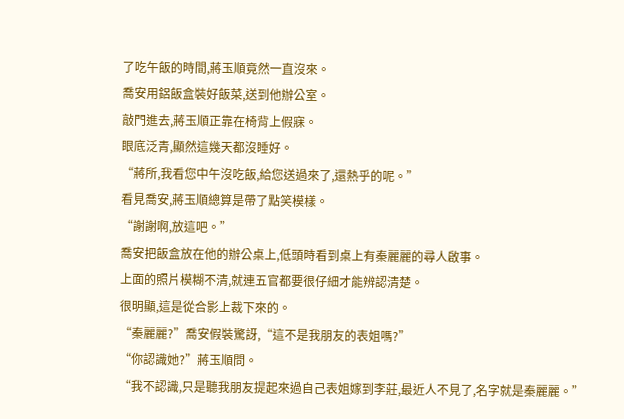了吃午飯的時間,蔣玉順竟然一直沒來。
喬安用鋁飯盒裝好飯菜,送到他辦公室。
敲門進去,蔣玉順正靠在椅背上假寐。
眼底泛青,顯然這幾天都沒睡好。
“蔣所,我看您中午沒吃飯,給您送過來了,還熱乎的呢。”
看見喬安,蔣玉順總算是帶了點笑模樣。
“謝謝啊,放這吧。”
喬安把飯盒放在他的辦公桌上,低頭時看到桌上有秦麗麗的尋人啟事。
上面的照片模糊不清,就連五官都要很仔細才能辨認清楚。
很明顯,這是從合影上裁下來的。
“秦麗麗?”喬安假裝驚訝,“這不是我朋友的表姐嗎?”
“你認識她?”蔣玉順問。
“我不認識,只是聽我朋友提起來過自己表姐嫁到李莊,最近人不見了,名字就是秦麗麗。”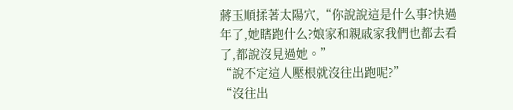蔣玉順揉著太陽穴,“你說說這是什么事?快過年了,她瞎跑什么?娘家和親戚家我們也都去看了,都說沒見過她。”
“說不定這人壓根就沒往出跑呢?”
“沒往出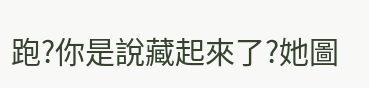跑?你是說藏起來了?她圖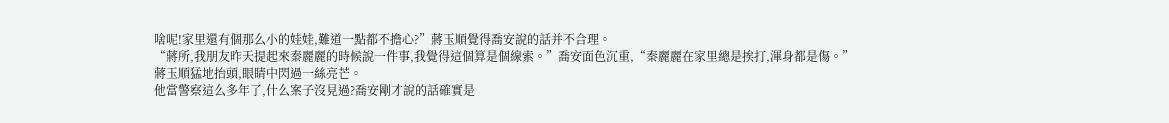啥呢!家里還有個那么小的娃娃,難道一點都不擔心?”蔣玉順覺得喬安說的話并不合理。
“蔣所,我朋友昨天提起來秦麗麗的時候說一件事,我覺得這個算是個線索。”喬安面色沉重,“秦麗麗在家里總是挨打,渾身都是傷。”
蔣玉順猛地抬頭,眼睛中閃過一絲亮芒。
他當警察這么多年了,什么案子沒見過?喬安剛才說的話確實是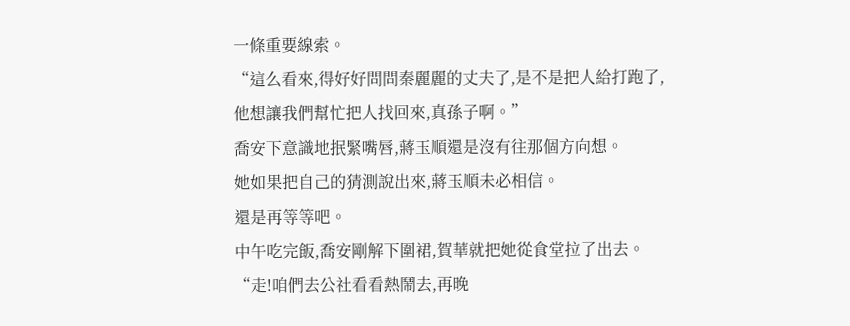一條重要線索。
“這么看來,得好好問問秦麗麗的丈夫了,是不是把人給打跑了,他想讓我們幫忙把人找回來,真孫子啊。”
喬安下意識地抿緊嘴唇,蔣玉順還是沒有往那個方向想。
她如果把自己的猜測說出來,蔣玉順未必相信。
還是再等等吧。
中午吃完飯,喬安剛解下圍裙,賀華就把她從食堂拉了出去。
“走!咱們去公社看看熱鬧去,再晚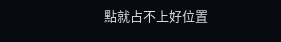點就占不上好位置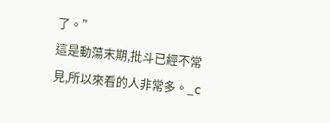了。”
這是動蕩末期,批斗已經不常見,所以來看的人非常多。_c